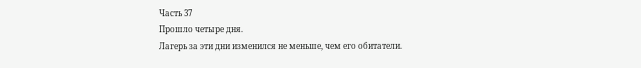Часть 37
Прошло четыре дня.
Лагерь за эти дни изменился не меньше, чем его обитатели.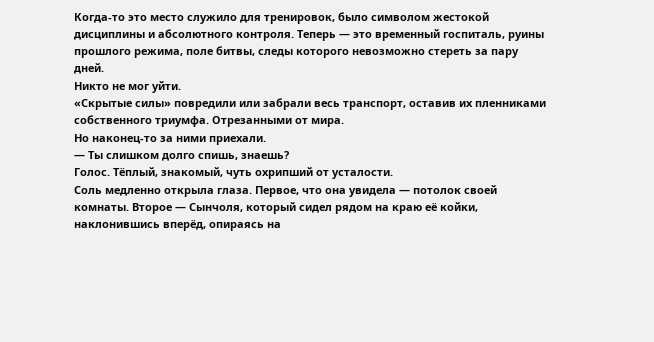Когда-то это место служило для тренировок, было символом жестокой дисциплины и абсолютного контроля. Теперь — это временный госпиталь, руины прошлого режима, поле битвы, следы которого невозможно стереть за пару дней.
Никто не мог уйти.
«Скрытые силы» повредили или забрали весь транспорт, оставив их пленниками собственного триумфа. Отрезанными от мира.
Но наконец-то за ними приехали.
— Ты слишком долго спишь, знаешь?
Голос. Тёплый, знакомый, чуть охрипший от усталости.
Соль медленно открыла глаза. Первое, что она увидела — потолок своей комнаты. Второе — Сынчоля, который сидел рядом на краю её койки, наклонившись вперёд, опираясь на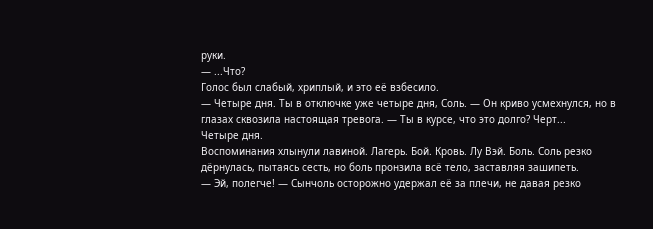руки.
— ...Что?
Голос был слабый, хриплый, и это её взбесило.
— Четыре дня. Ты в отключке уже четыре дня, Соль. — Он криво усмехнулся, но в глазах сквозила настоящая тревога. — Ты в курсе, что это долго? Черт...
Четыре дня.
Воспоминания хлынули лавиной. Лагерь. Бой. Кровь. Лу Вэй. Боль. Соль резко дёрнулась, пытаясь сесть, но боль пронзила всё тело, заставляя зашипеть.
— Эй, полегче! — Сынчоль осторожно удержал её за плечи, не давая резко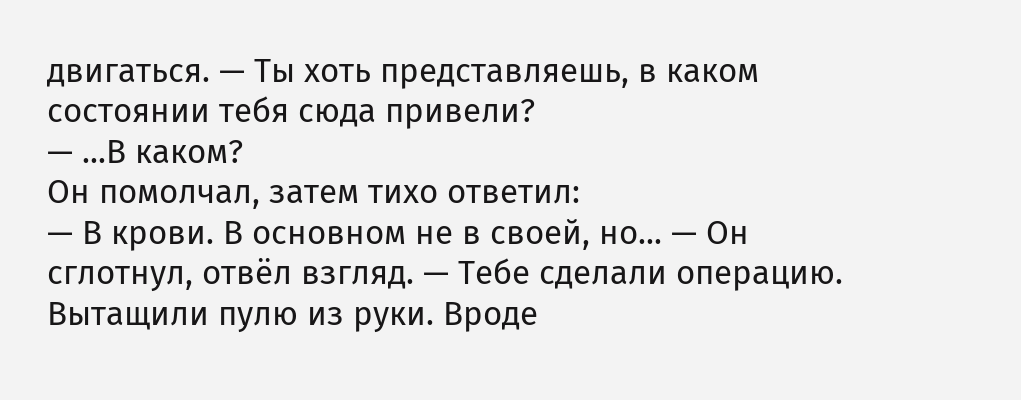двигаться. — Ты хоть представляешь, в каком состоянии тебя сюда привели?
— ...В каком?
Он помолчал, затем тихо ответил:
— В крови. В основном не в своей, но... — Он сглотнул, отвёл взгляд. — Тебе сделали операцию. Вытащили пулю из руки. Вроде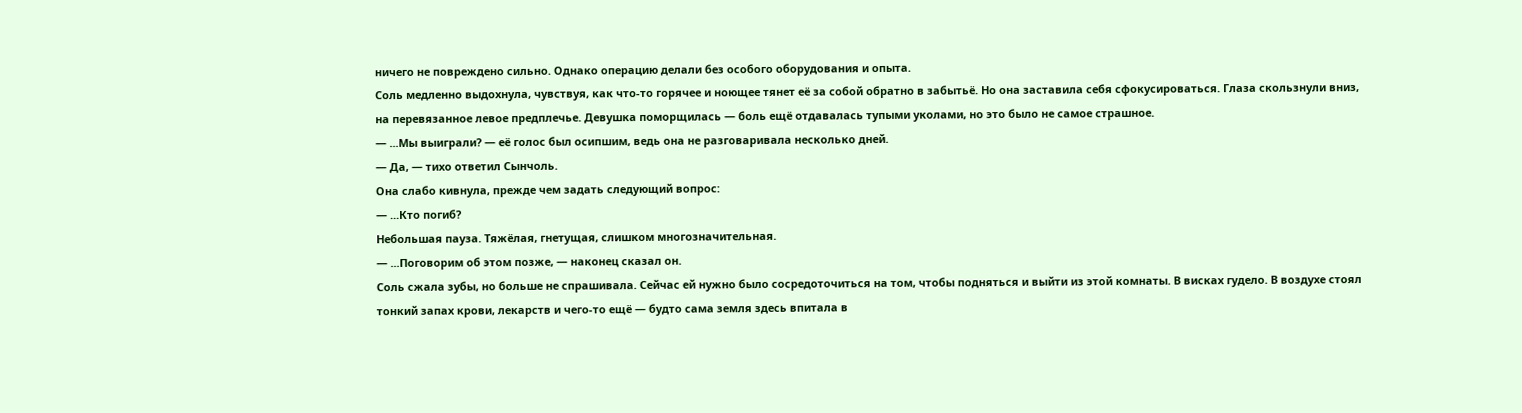ничего не повреждено сильно. Однако операцию делали без особого оборудования и опыта.
Соль медленно выдохнула, чувствуя, как что-то горячее и ноющее тянет её за собой обратно в забытьё. Но она заставила себя сфокусироваться. Глаза скользнули вниз, на перевязанное левое предплечье. Девушка поморщилась — боль ещё отдавалась тупыми уколами, но это было не самое страшное.
— ...Мы выиграли? — её голос был осипшим, ведь она не разговаривала несколько дней.
— Да, — тихо ответил Сынчоль.
Она слабо кивнула, прежде чем задать следующий вопрос:
— ...Кто погиб?
Небольшая пауза. Тяжёлая, гнетущая, слишком многозначительная.
— ...Поговорим об этом позже, — наконец сказал он.
Соль сжала зубы, но больше не спрашивала. Сейчас ей нужно было сосредоточиться на том, чтобы подняться и выйти из этой комнаты. В висках гудело. В воздухе стоял тонкий запах крови, лекарств и чего-то ещё — будто сама земля здесь впитала в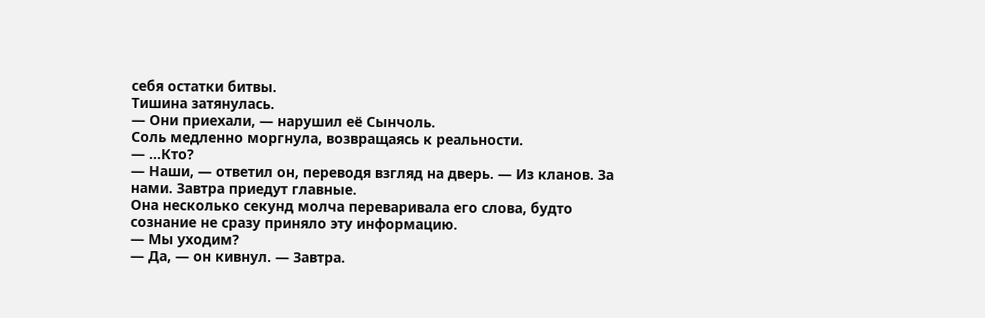себя остатки битвы.
Тишина затянулась.
— Они приехали, — нарушил её Сынчоль.
Соль медленно моргнула, возвращаясь к реальности.
— ...Кто?
— Наши, — ответил он, переводя взгляд на дверь. — Из кланов. За нами. Завтра приедут главные.
Она несколько секунд молча переваривала его слова, будто сознание не сразу приняло эту информацию.
— Мы уходим?
— Да, — он кивнул. — Завтра.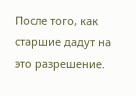После того, как старшие дадут на это разрешение.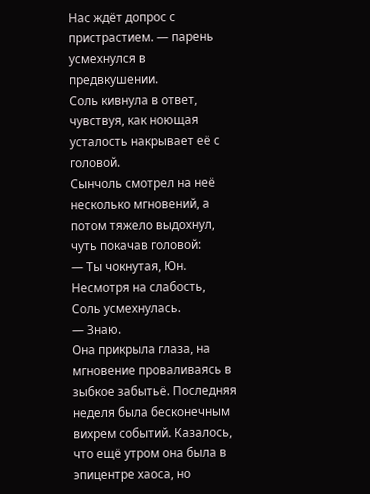Нас ждёт допрос с пристрастием. — парень усмехнулся в предвкушении.
Соль кивнула в ответ, чувствуя, как ноющая усталость накрывает её с головой.
Сынчоль смотрел на неё несколько мгновений, а потом тяжело выдохнул, чуть покачав головой:
— Ты чокнутая, Юн.
Несмотря на слабость, Соль усмехнулась.
— Знаю.
Она прикрыла глаза, на мгновение проваливаясь в зыбкое забытьё. Последняя неделя была бесконечным вихрем событий. Казалось, что ещё утром она была в эпицентре хаоса, но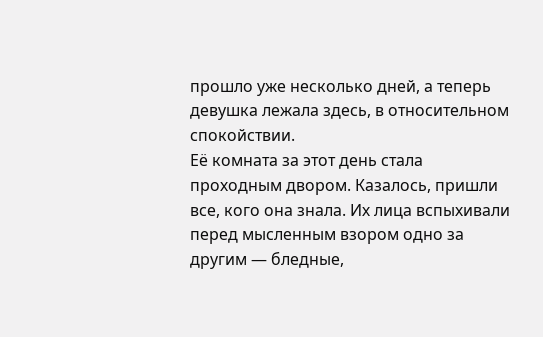прошло уже несколько дней, а теперь девушка лежала здесь, в относительном спокойствии.
Её комната за этот день стала проходным двором. Казалось, пришли все, кого она знала. Их лица вспыхивали перед мысленным взором одно за другим — бледные,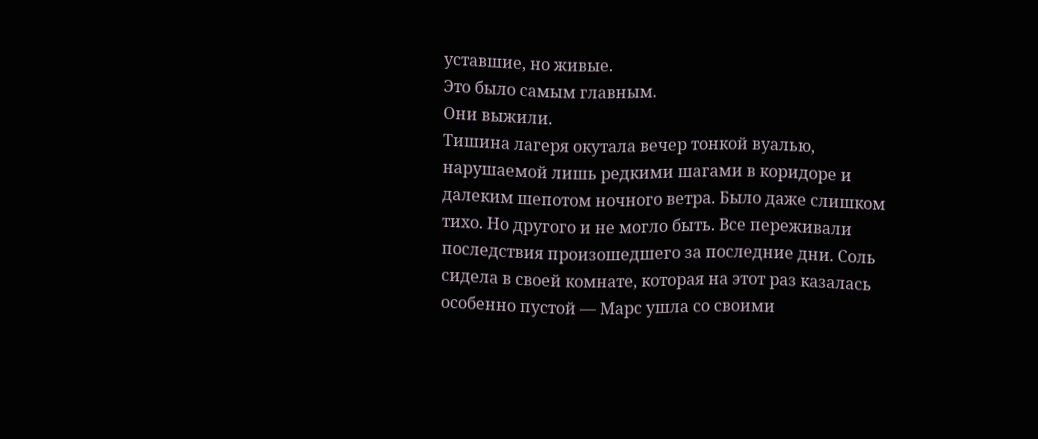уставшие, но живые.
Это было самым главным.
Они выжили.
Тишина лагеря окутала вечер тонкой вуалью, нарушаемой лишь редкими шагами в коридоре и далеким шепотом ночного ветра. Было даже слишком тихо. Но другого и не могло быть. Все переживали последствия произошедшего за последние дни. Соль сидела в своей комнате, которая на этот раз казалась особенно пустой — Марс ушла со своими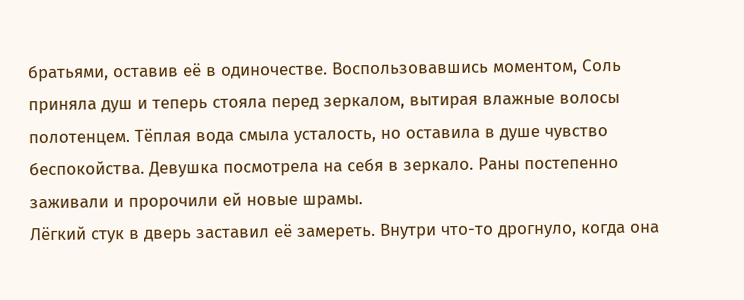братьями, оставив её в одиночестве. Воспользовавшись моментом, Соль приняла душ и теперь стояла перед зеркалом, вытирая влажные волосы полотенцем. Тёплая вода смыла усталость, но оставила в душе чувство беспокойства. Девушка посмотрела на себя в зеркало. Раны постепенно заживали и пророчили ей новые шрамы.
Лёгкий стук в дверь заставил её замереть. Внутри что-то дрогнуло, когда она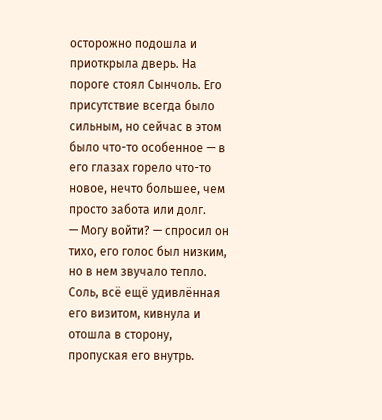осторожно подошла и приоткрыла дверь. На пороге стоял Сынчоль. Его присутствие всегда было сильным, но сейчас в этом было что-то особенное — в его глазах горело что-то новое, нечто большее, чем просто забота или долг.
— Могу войти? — спросил он тихо, его голос был низким, но в нем звучало тепло.
Соль, всё ещё удивлённая его визитом, кивнула и отошла в сторону, пропуская его внутрь.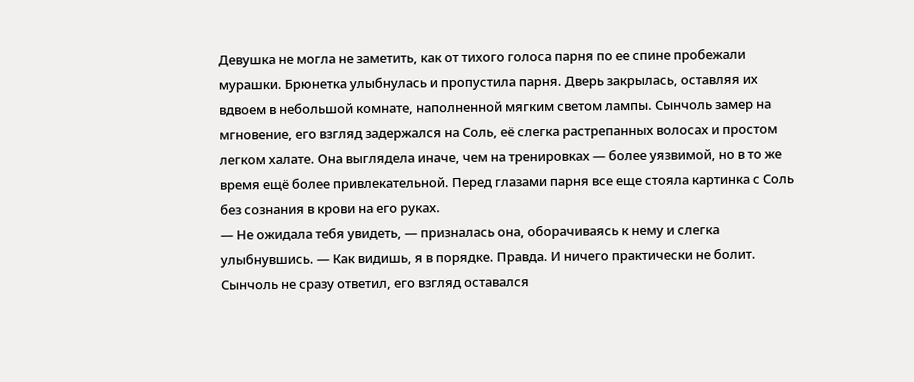Девушка не могла не заметить, как от тихого голоса парня по ее спине пробежали мурашки. Брюнетка улыбнулась и пропустила парня. Дверь закрылась, оставляя их вдвоем в небольшой комнате, наполненной мягким светом лампы. Сынчоль замер на мгновение, его взгляд задержался на Соль, её слегка растрепанных волосах и простом легком халате. Она выглядела иначе, чем на тренировках — более уязвимой, но в то же время ещё более привлекательной. Перед глазами парня все еще стояла картинка с Соль без сознания в крови на его руках.
— Не ожидала тебя увидеть, — призналась она, оборачиваясь к нему и слегка улыбнувшись. — Как видишь, я в порядке. Правда. И ничего практически не болит.
Сынчоль не сразу ответил, его взгляд оставался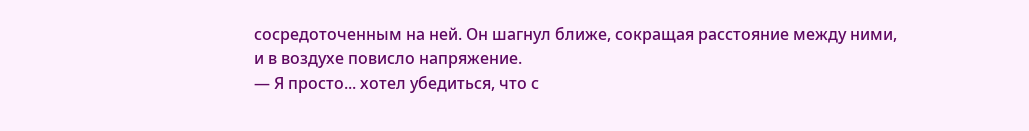сосредоточенным на ней. Он шагнул ближе, сокращая расстояние между ними, и в воздухе повисло напряжение.
— Я просто... хотел убедиться, что с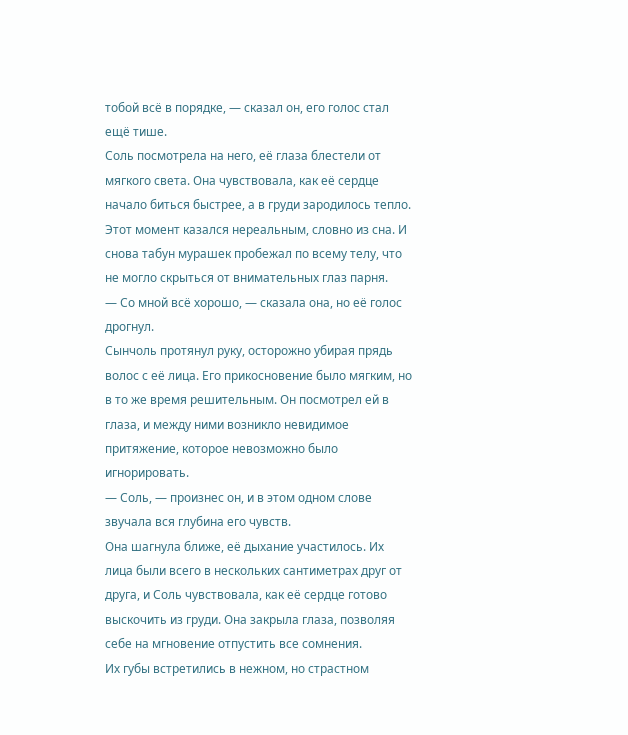тобой всё в порядке, — сказал он, его голос стал ещё тише.
Соль посмотрела на него, её глаза блестели от мягкого света. Она чувствовала, как её сердце начало биться быстрее, а в груди зародилось тепло. Этот момент казался нереальным, словно из сна. И снова табун мурашек пробежал по всему телу, что не могло скрыться от внимательных глаз парня.
— Со мной всё хорошо, — сказала она, но её голос дрогнул.
Сынчоль протянул руку, осторожно убирая прядь волос с её лица. Его прикосновение было мягким, но в то же время решительным. Он посмотрел ей в глаза, и между ними возникло невидимое притяжение, которое невозможно было игнорировать.
— Соль, — произнес он, и в этом одном слове звучала вся глубина его чувств.
Она шагнула ближе, её дыхание участилось. Их лица были всего в нескольких сантиметрах друг от друга, и Соль чувствовала, как её сердце готово выскочить из груди. Она закрыла глаза, позволяя себе на мгновение отпустить все сомнения.
Их губы встретились в нежном, но страстном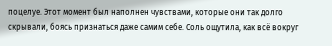поцелуе. Этот момент был наполнен чувствами, которые они так долго скрывали, боясь признаться даже самим себе. Соль ощутила, как всё вокруг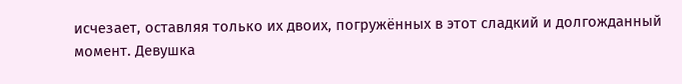исчезает, оставляя только их двоих, погружённых в этот сладкий и долгожданный момент. Девушка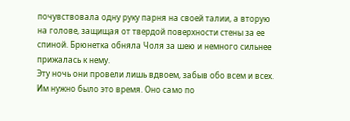почувствовала одну руку парня на своей талии, а вторую на голове, защищая от твердой поверхности стены за ее спиной. Брюнетка обняла Чоля за шею и немного сильнее прижалась к нему.
Эту ночь они провели лишь вдвоем, забыв обо всем и всех. Им нужно было это время. Оно само по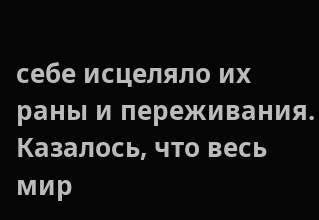себе исцеляло их раны и переживания. Казалось, что весь мир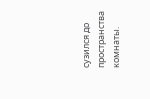сузился до пространства комнаты.